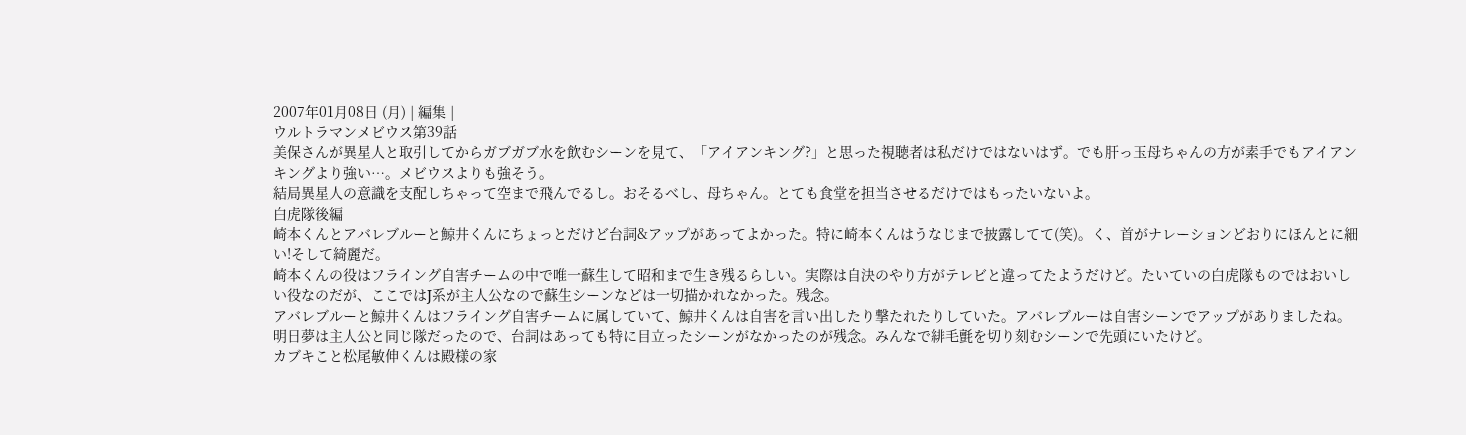2007年01月08日 (月) | 編集 |
ウルトラマンメビウス第39話
美保さんが異星人と取引してからガブガブ水を飲むシーンを見て、「アイアンキング?」と思った視聴者は私だけではないはず。でも肝っ玉母ちゃんの方が素手でもアイアンキングより強い…。メビウスよりも強そう。
結局異星人の意識を支配しちゃって空まで飛んでるし。おそるべし、母ちゃん。とても食堂を担当させるだけではもったいないよ。
白虎隊後編
崎本くんとアバレブルーと鯨井くんにちょっとだけど台詞&アップがあってよかった。特に崎本くんはうなじまで披露してて(笑)。く、首がナレーションどおりにほんとに細い!そして綺麗だ。
崎本くんの役はフライング自害チームの中で唯一蘇生して昭和まで生き残るらしい。実際は自決のやり方がテレビと違ってたようだけど。たいていの白虎隊ものではおいしい役なのだが、ここではJ系が主人公なので蘇生シーンなどは一切描かれなかった。残念。
アバレブルーと鯨井くんはフライング自害チームに属していて、鯨井くんは自害を言い出したり撃たれたりしていた。アバレブルーは自害シーンでアップがありましたね。
明日夢は主人公と同じ隊だったので、台詞はあっても特に目立ったシーンがなかったのが残念。みんなで緋毛氈を切り刻むシーンで先頭にいたけど。
カブキこと松尾敏伸くんは殿様の家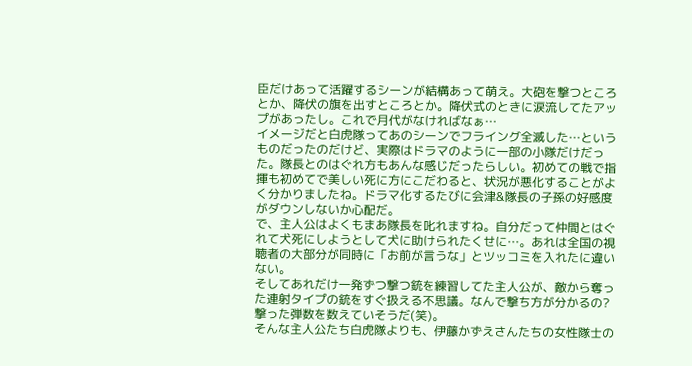臣だけあって活躍するシーンが結構あって萌え。大砲を撃つところとか、降伏の旗を出すところとか。降伏式のときに涙流してたアップがあったし。これで月代がなければなぁ…
イメージだと白虎隊ってあのシーンでフライング全滅した…というものだったのだけど、実際はドラマのように一部の小隊だけだった。隊長とのはぐれ方もあんな感じだったらしい。初めての戦で指揮も初めてで美しい死に方にこだわると、状況が悪化することがよく分かりましたね。ドラマ化するたびに会津&隊長の子孫の好感度がダウンしないか心配だ。
で、主人公はよくもまあ隊長を叱れますね。自分だって仲間とはぐれて犬死にしようとして犬に助けられたくせに…。あれは全国の視聴者の大部分が同時に「お前が言うな」とツッコミを入れたに違いない。
そしてあれだけ一発ずつ撃つ銃を練習してた主人公が、敵から奪った連射タイプの銃をすぐ扱える不思議。なんで撃ち方が分かるの?撃った弾数を数えていそうだ(笑)。
そんな主人公たち白虎隊よりも、伊藤かずえさんたちの女性隊士の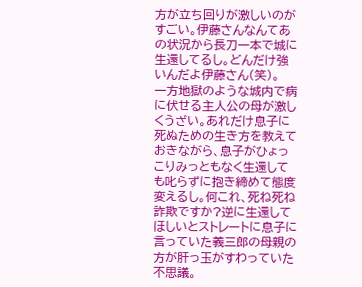方が立ち回りが激しいのがすごい。伊藤さんなんてあの状況から長刀一本で城に生還してるし。どんだけ強いんだよ伊藤さん(笑)。
一方地獄のような城内で病に伏せる主人公の母が激しくうざい。あれだけ息子に死ぬための生き方を教えておきながら、息子がひょっこりみっともなく生還しても叱らずに抱き締めて態度変えるし。何これ、死ね死ね詐欺ですか?逆に生還してほしいとストレートに息子に言っていた義三郎の母親の方が肝っ玉がすわっていた不思議。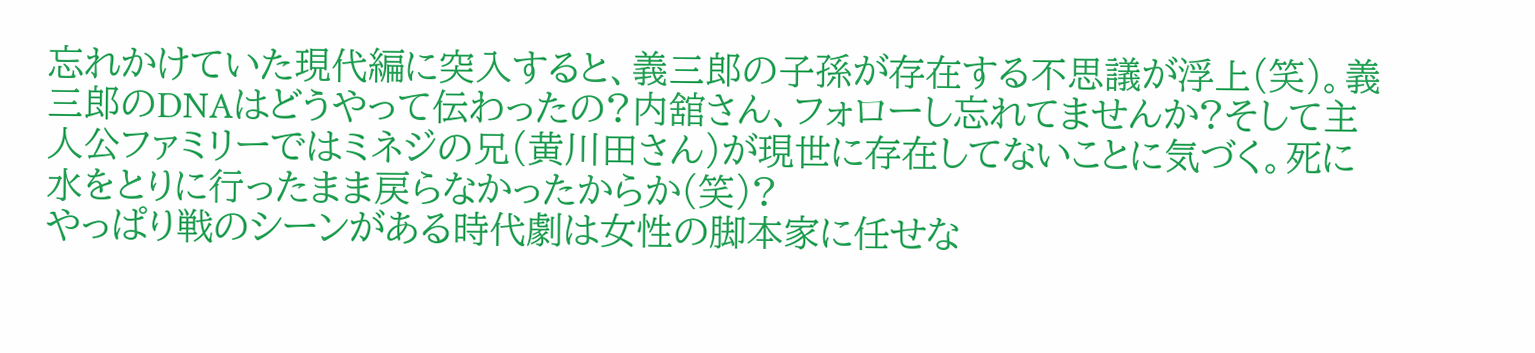忘れかけていた現代編に突入すると、義三郎の子孫が存在する不思議が浮上(笑)。義三郎のDNAはどうやって伝わったの?内舘さん、フォローし忘れてませんか?そして主人公ファミリーではミネジの兄(黄川田さん)が現世に存在してないことに気づく。死に水をとりに行ったまま戻らなかったからか(笑)?
やっぱり戦のシーンがある時代劇は女性の脚本家に任せな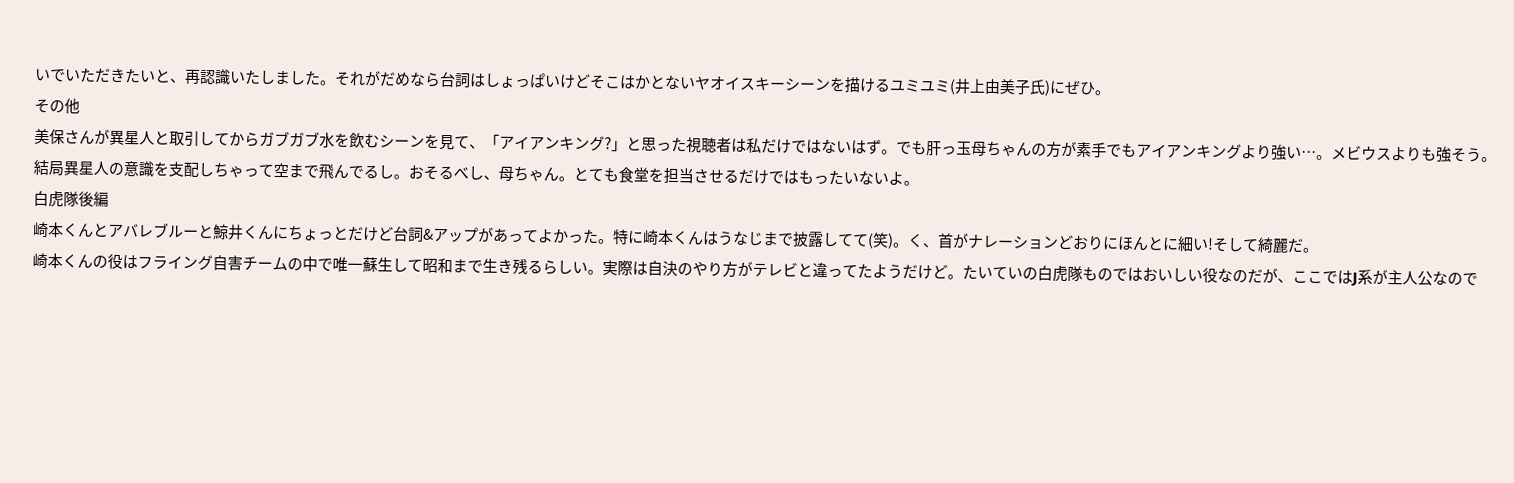いでいただきたいと、再認識いたしました。それがだめなら台詞はしょっぱいけどそこはかとないヤオイスキーシーンを描けるユミユミ(井上由美子氏)にぜひ。
その他
美保さんが異星人と取引してからガブガブ水を飲むシーンを見て、「アイアンキング?」と思った視聴者は私だけではないはず。でも肝っ玉母ちゃんの方が素手でもアイアンキングより強い…。メビウスよりも強そう。
結局異星人の意識を支配しちゃって空まで飛んでるし。おそるべし、母ちゃん。とても食堂を担当させるだけではもったいないよ。
白虎隊後編
崎本くんとアバレブルーと鯨井くんにちょっとだけど台詞&アップがあってよかった。特に崎本くんはうなじまで披露してて(笑)。く、首がナレーションどおりにほんとに細い!そして綺麗だ。
崎本くんの役はフライング自害チームの中で唯一蘇生して昭和まで生き残るらしい。実際は自決のやり方がテレビと違ってたようだけど。たいていの白虎隊ものではおいしい役なのだが、ここではJ系が主人公なので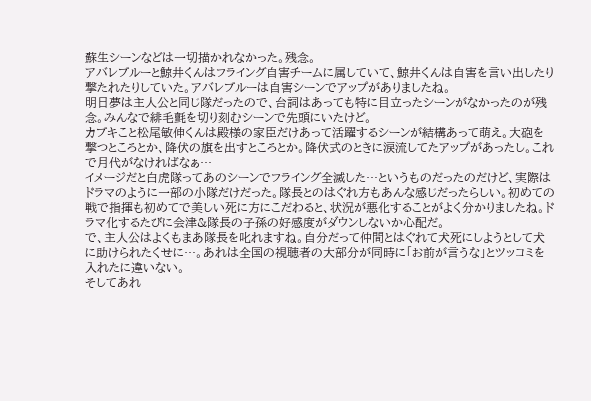蘇生シーンなどは一切描かれなかった。残念。
アバレブルーと鯨井くんはフライング自害チームに属していて、鯨井くんは自害を言い出したり撃たれたりしていた。アバレブルーは自害シーンでアップがありましたね。
明日夢は主人公と同じ隊だったので、台詞はあっても特に目立ったシーンがなかったのが残念。みんなで緋毛氈を切り刻むシーンで先頭にいたけど。
カブキこと松尾敏伸くんは殿様の家臣だけあって活躍するシーンが結構あって萌え。大砲を撃つところとか、降伏の旗を出すところとか。降伏式のときに涙流してたアップがあったし。これで月代がなければなぁ…
イメージだと白虎隊ってあのシーンでフライング全滅した…というものだったのだけど、実際はドラマのように一部の小隊だけだった。隊長とのはぐれ方もあんな感じだったらしい。初めての戦で指揮も初めてで美しい死に方にこだわると、状況が悪化することがよく分かりましたね。ドラマ化するたびに会津&隊長の子孫の好感度がダウンしないか心配だ。
で、主人公はよくもまあ隊長を叱れますね。自分だって仲間とはぐれて犬死にしようとして犬に助けられたくせに…。あれは全国の視聴者の大部分が同時に「お前が言うな」とツッコミを入れたに違いない。
そしてあれ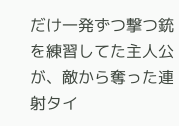だけ一発ずつ撃つ銃を練習してた主人公が、敵から奪った連射タイ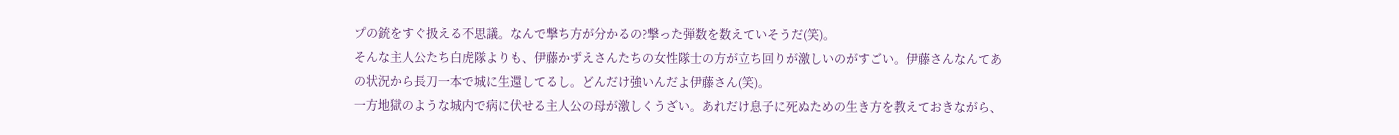プの銃をすぐ扱える不思議。なんで撃ち方が分かるの?撃った弾数を数えていそうだ(笑)。
そんな主人公たち白虎隊よりも、伊藤かずえさんたちの女性隊士の方が立ち回りが激しいのがすごい。伊藤さんなんてあの状況から長刀一本で城に生還してるし。どんだけ強いんだよ伊藤さん(笑)。
一方地獄のような城内で病に伏せる主人公の母が激しくうざい。あれだけ息子に死ぬための生き方を教えておきながら、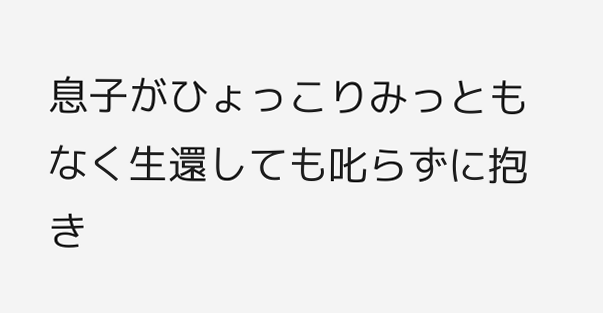息子がひょっこりみっともなく生還しても叱らずに抱き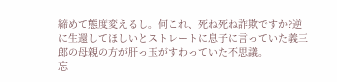締めて態度変えるし。何これ、死ね死ね詐欺ですか?逆に生還してほしいとストレートに息子に言っていた義三郎の母親の方が肝っ玉がすわっていた不思議。
忘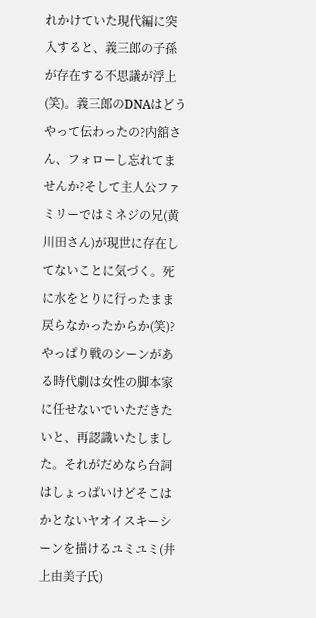れかけていた現代編に突入すると、義三郎の子孫が存在する不思議が浮上(笑)。義三郎のDNAはどうやって伝わったの?内舘さん、フォローし忘れてませんか?そして主人公ファミリーではミネジの兄(黄川田さん)が現世に存在してないことに気づく。死に水をとりに行ったまま戻らなかったからか(笑)?
やっぱり戦のシーンがある時代劇は女性の脚本家に任せないでいただきたいと、再認識いたしました。それがだめなら台詞はしょっぱいけどそこはかとないヤオイスキーシーンを描けるユミユミ(井上由美子氏)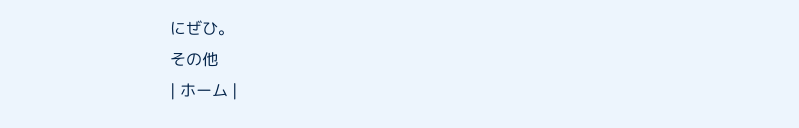にぜひ。
その他
| ホーム |